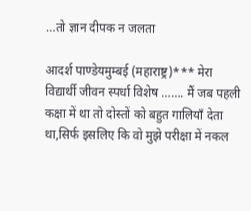…तो ज्ञान दीपक न जलता

आदर्श पाण्डेयमुम्बई (महाराष्ट्र)*** मेरा विद्यार्थी जीवन स्पर्धा विशेष ……. मैं जब पहली कक्षा में था तो दोस्तों को बहुत गालियाँ देता था,सिर्फ इसलिए कि वो मुझे परीक्षा में नकल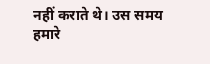नहीं कराते थे। उस समय हमारे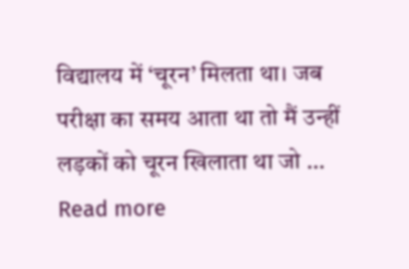विद्यालय में ‘चूरन’ मिलता था। जब परीक्षा का समय आता था तो मैं उन्हीं लड़कों को चूरन खिलाता था जो … Read more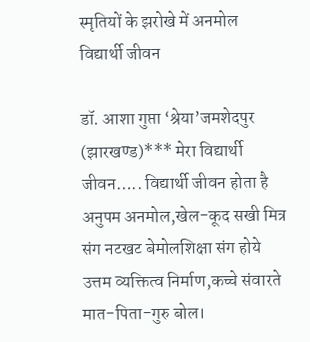स्मृतियों के झरोखे में अनमोल विद्यार्थी जीवन

डॉ. आशा गुप्ता ‘श्रेया’जमशेदपुर (झारखण्ड)*** मेरा विद्यार्थी जीवन….. विद्यार्थी जीवन होता है अनुपम अनमोल,खेल-कूद सखी मित्र संग नटखट बेमोलशिक्षा संग होये उत्तम व्यक्तित्व निर्माण,कच्चे संवारते मात-पिता-गुरु बोल।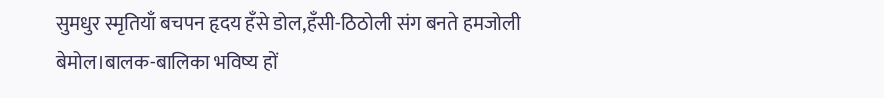सुमधुर स्मृतियाँ बचपन हृदय हँसे डोल,हँसी-ठिठोली संग बनते हमजोली बेमोल।बालक-बालिका भविष्य हों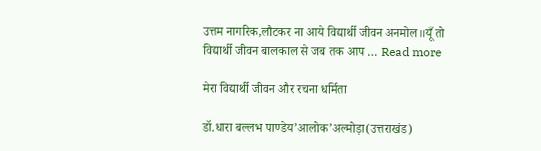उत्तम नागरिक,लौटकर ना आये विद्यार्थी जीवन अनमोल॥यूँ तो विद्यार्थी जीवन बालकाल से जब तक आप … Read more

मेरा विद्यार्थी जीवन और रचना धर्मिता

डॉ.धारा बल्लभ पाण्डेय’आलोक’अल्मोड़ा(उत्तराखंड)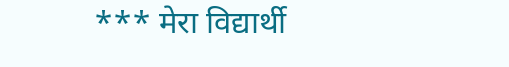*** मेरा विद्यार्थी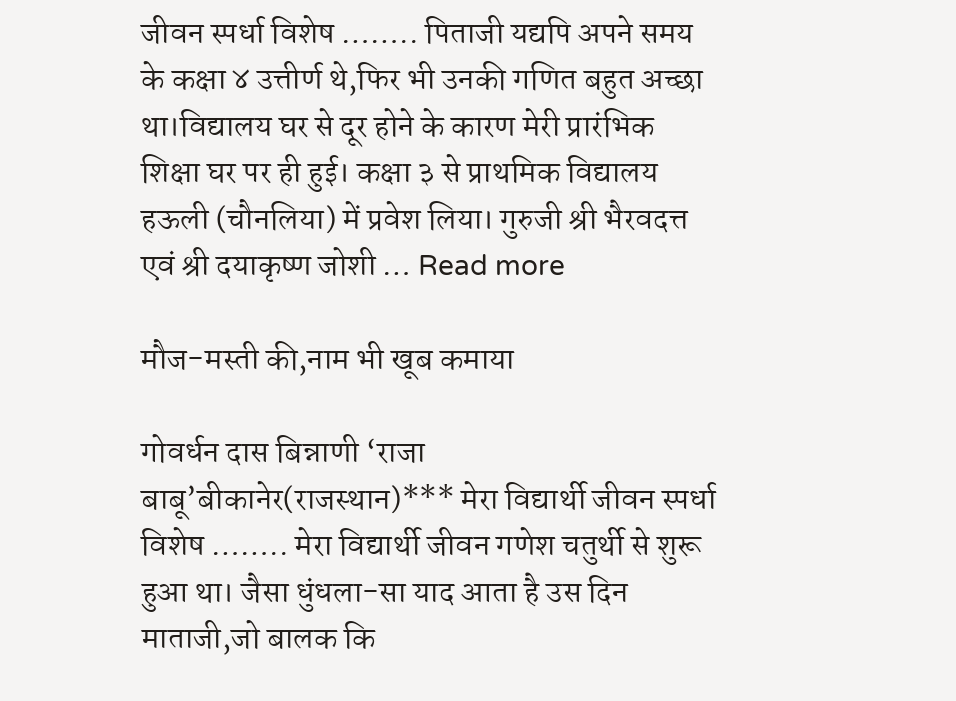जीवन स्पर्धा विशेष …….. पिताजी यद्यपि अपने समय के कक्षा ४ उत्तीर्ण थे,फिर भी उनकी गणित बहुत अच्छा था।विद्यालय घर से दूर होने के कारण मेरी प्रारंभिक शिक्षा घर पर ही हुई। कक्षा ३ से प्राथमिक विद्यालय हऊली (चौनलिया) में प्रवेश लिया। गुरुजी श्री भैरवदत्त एवं श्री दयाकृष्ण जोशी … Read more

मौज-मस्ती की,नाम भी खूब कमाया

गोवर्धन दास बिन्नाणी ‘राजा बाबू’बीकानेर(राजस्थान)*** मेरा विद्यार्थी जीवन स्पर्धा विशेष …….. मेरा विद्यार्थी जीवन गणेश चतुर्थी से शुरू हुआ था। जैसा धुंधला-सा याद आता है उस दिन माताजी,जो बालक कि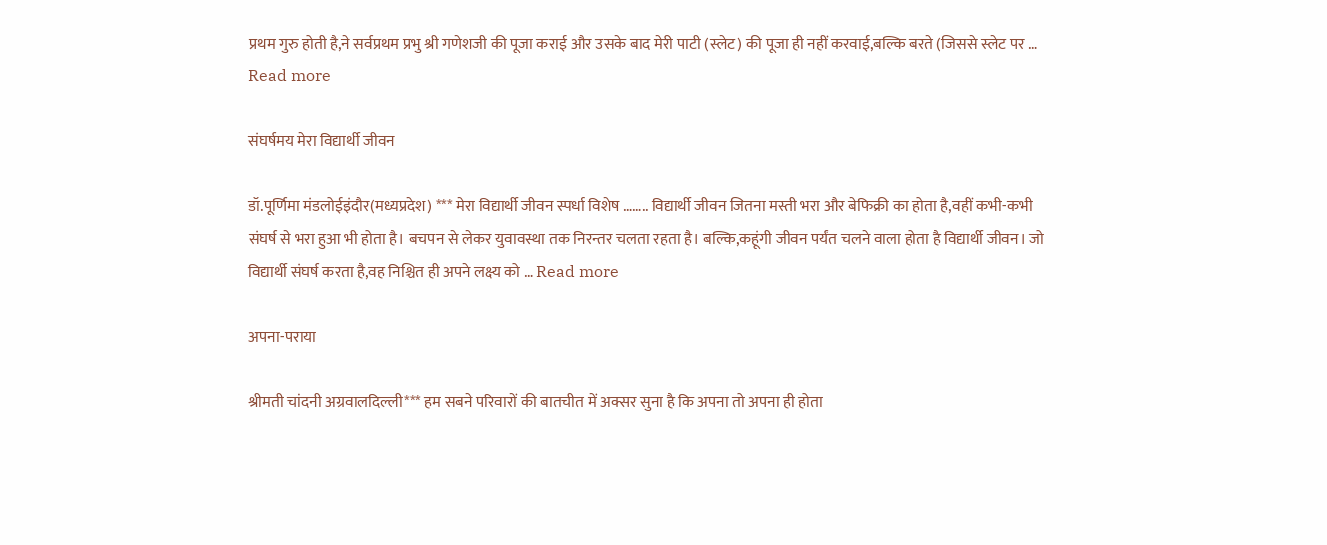प्रथम गुरु होती है,ने सर्वप्रथम प्रभु श्री गणेशजी की पूजा कराई और उसके बाद मेरी पाटी (स्लेट) की पूजा ही नहीं करवाई,बल्कि बरते (जिससे स्लेट पर … Read more

संघर्षमय मेरा विद्यार्थी जीवन

डॉ.पूर्णिमा मंडलोईइंदौर(मध्यप्रदेश) *** मेरा विद्यार्थी जीवन स्पर्धा विशेष …….. विद्यार्थी जीवन जितना मस्ती भरा और बेफिक्री का होता है,वहीं कभी-कभी संघर्ष से भरा हुआ भी होता है। बचपन से लेकर युवावस्था तक निरन्तर चलता रहता है। बल्कि,कहूंगी जीवन पर्यंत चलने वाला होता है विद्यार्थी जीवन। जो विद्यार्थी संघर्ष करता है,वह निश्चित ही अपने लक्ष्य को … Read more

अपना-पराया

श्रीमती चांदनी अग्रवालदिल्ली*** हम सबने परिवारों की बातचीत में अक्सर सुना है कि अपना तो अपना ही होता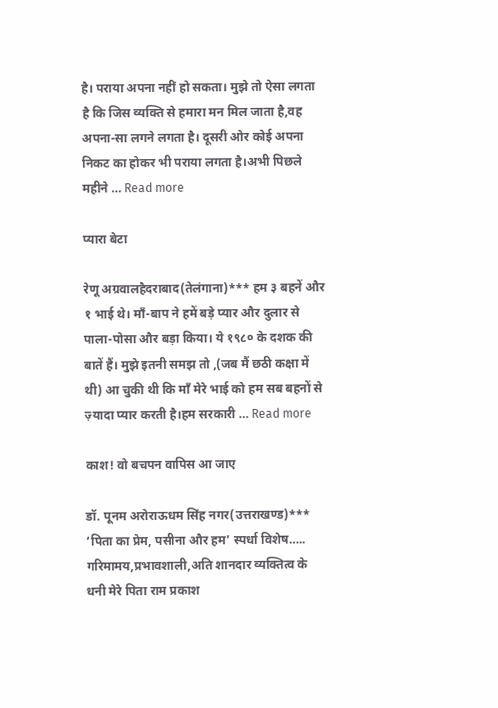है। पराया अपना नहीं हो सकता। मुझे तो ऐसा लगता है कि जिस व्यक्ति से हमारा मन मिल जाता है,वह अपना-सा लगने लगता है। दूसरी ओर कोई अपना निकट का होकर भी पराया लगता है।अभी पिछले महीने … Read more

प्यारा बेटा

रेणू अग्रवालहैदराबाद(तेलंगाना)*** हम ३ बहनें और १ भाई थे। माँ-बाप ने हमें बड़े प्यार और दुलार से पाला-पोसा और बड़ा किया। ये १९८० के दशक की बातें हैं। मुझे इतनी समझ तो ,(जब मैं छठी कक्षा में थी) आ चुकी थी कि माँ मेरे भाई को हम सब बहनों से ज़्यादा प्यार करती है।हम सरकारी … Read more

काश! वो बचपन वापिस आ जाए

डॉ. पूनम अरोराऊधम सिंह नगर(उत्तराखण्ड)*** ‘पिता का प्रेम, पसीना और हम’ स्पर्धा विशेष….. गरिमामय,प्रभावशाली,अति शानदार व्यक्तित्व के धनी मेरे पिता राम प्रकाश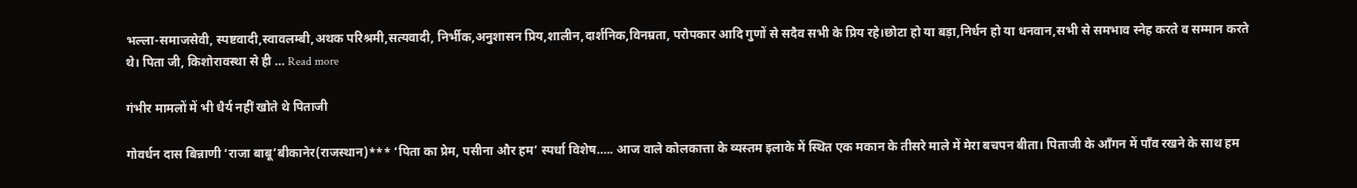भल्ला-समाजसेवी, स्पष्टवादी,स्वावलम्बी,अथक परिश्रमी,सत्यवादी, निर्भीक,अनुशासन प्रिय,शालीन,दार्शनिक,विनम्रता, परोपकार आदि गुणों से सदैव सभी के प्रिय रहे।छोटा हो या बड़ा,निर्धन हो या धनवान,सभी से समभाव स्नेह करते व सम्मान करते थे। पिता जी, किशोरावस्था से ही … Read more

गंभीर मामलों में भी धैर्य नहीं खोते थे पिताजी

गोवर्धन दास बिन्नाणी ‘राजा बाबू’बीकानेर(राजस्थान)*** ‘पिता का प्रेम, पसीना और हम’ स्पर्धा विशेष….. आज वाले कोलकात्ता के व्यस्तम इलाके में स्थित एक मकान के तीसरे माले में मेरा बचपन बीता। पिताजी के आँगन में पाँव रखने के साथ हम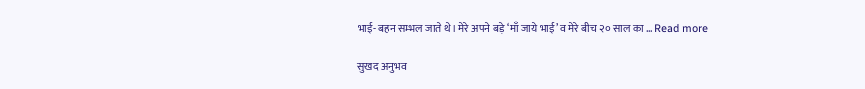भाई- बहन सम्भल जाते थे। मेरे अपने बड़े ‘माँ जाये भाई’ व मेरे बीच २० साल का … Read more

सुखद अनुभव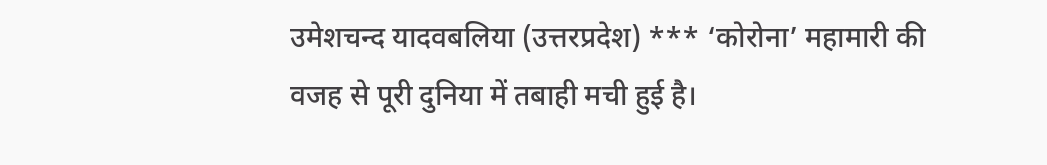उमेशचन्द यादवबलिया (उत्तरप्रदेश) *** ‘कोरोना’ महामारी की वजह से पूरी दुनिया में तबाही मची हुई है।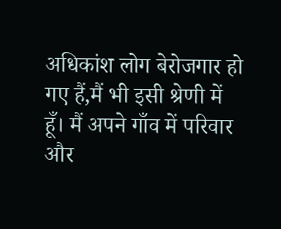अधिकांश लोग बेरोजगार हो गए हैं,मैं भी इसी श्रेणी में हूँ। मैं अपने गाँव में परिवार और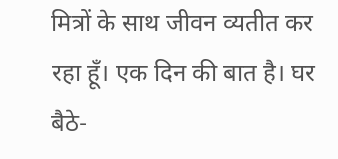मित्रों के साथ जीवन व्यतीत कर रहा हूँ। एक दिन की बात है। घर बैठे-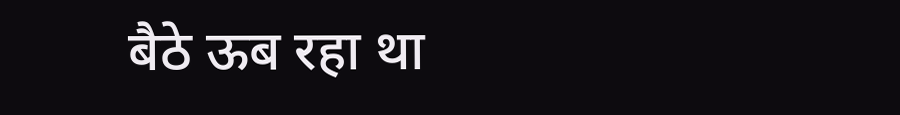बैठे ऊब रहा था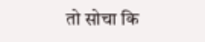तो सोचा कि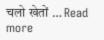चलो खेतों … Read more